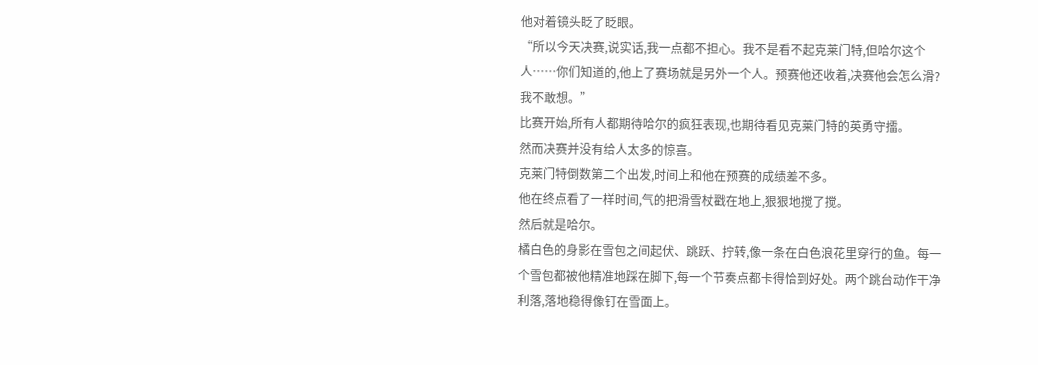他对着镜头眨了眨眼。
“所以今天决赛,说实话,我一点都不担心。我不是看不起克莱门特,但哈尔这个人……你们知道的,他上了赛场就是另外一个人。预赛他还收着,决赛他会怎么滑?我不敢想。”
比赛开始,所有人都期待哈尔的疯狂表现,也期待看见克莱门特的英勇守擂。
然而决赛并没有给人太多的惊喜。
克莱门特倒数第二个出发,时间上和他在预赛的成绩差不多。
他在终点看了一样时间,气的把滑雪杖戳在地上,狠狠地搅了搅。
然后就是哈尔。
橘白色的身影在雪包之间起伏、跳跃、拧转,像一条在白色浪花里穿行的鱼。每一个雪包都被他精准地踩在脚下,每一个节奏点都卡得恰到好处。两个跳台动作干净利落,落地稳得像钉在雪面上。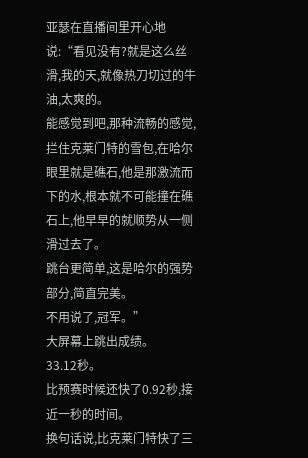亚瑟在直播间里开心地说:“看见没有?就是这么丝滑,我的天,就像热刀切过的牛油,太爽的。
能感觉到吧,那种流畅的感觉,拦住克莱门特的雪包,在哈尔眼里就是礁石,他是那激流而下的水,根本就不可能撞在礁石上,他早早的就顺势从一侧滑过去了。
跳台更简单,这是哈尔的强势部分,简直完美。
不用说了,冠军。”
大屏幕上跳出成绩。
33.12秒。
比预赛时候还快了0.92秒,接近一秒的时间。
换句话说,比克莱门特快了三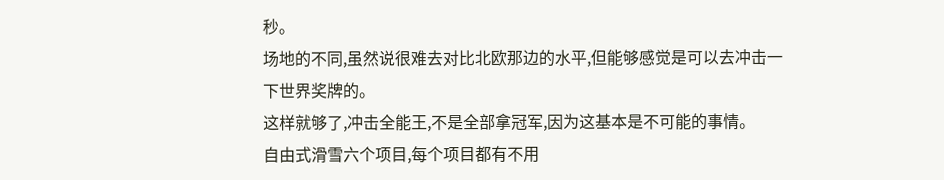秒。
场地的不同,虽然说很难去对比北欧那边的水平,但能够感觉是可以去冲击一下世界奖牌的。
这样就够了,冲击全能王,不是全部拿冠军,因为这基本是不可能的事情。
自由式滑雪六个项目,每个项目都有不用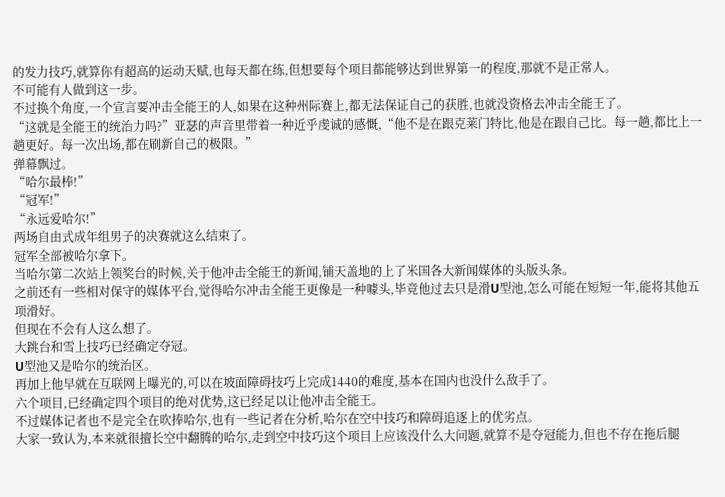的发力技巧,就算你有超高的运动天赋,也每天都在练,但想要每个项目都能够达到世界第一的程度,那就不是正常人。
不可能有人做到这一步。
不过换个角度,一个宣言要冲击全能王的人,如果在这种州际赛上,都无法保证自己的获胜,也就没资格去冲击全能王了。
“这就是全能王的统治力吗?”亚瑟的声音里带着一种近乎虔诚的感慨,“他不是在跟克莱门特比,他是在跟自己比。每一趟,都比上一趟更好。每一次出场,都在刷新自己的极限。”
弹幕飘过。
“哈尔最棒!”
“冠军!”
“永远爱哈尔!”
两场自由式成年组男子的决赛就这么结束了。
冠军全部被哈尔拿下。
当哈尔第二次站上领奖台的时候,关于他冲击全能王的新闻,铺天盖地的上了米国各大新闻媒体的头版头条。
之前还有一些相对保守的媒体平台,觉得哈尔冲击全能王更像是一种噱头,毕竟他过去只是滑U型池,怎么可能在短短一年,能将其他五项滑好。
但现在不会有人这么想了。
大跳台和雪上技巧已经确定夺冠。
U型池又是哈尔的统治区。
再加上他早就在互联网上曝光的,可以在坡面障碍技巧上完成1440的难度,基本在国内也没什么敌手了。
六个项目,已经确定四个项目的绝对优势,这已经足以让他冲击全能王。
不过媒体记者也不是完全在吹捧哈尔,也有一些记者在分析,哈尔在空中技巧和障碍追逐上的优劣点。
大家一致认为,本来就很擅长空中翻腾的哈尔,走到空中技巧这个项目上应该没什么大问题,就算不是夺冠能力,但也不存在拖后腿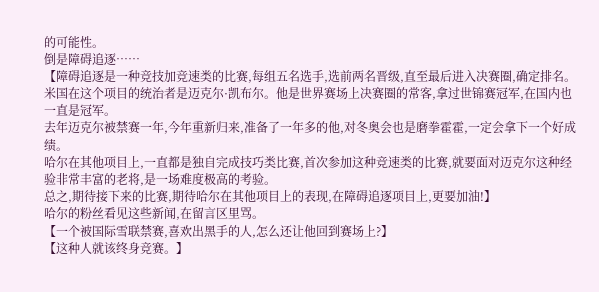的可能性。
倒是障碍追逐……
【障碍追逐是一种竞技加竞速类的比赛,每组五名选手,选前两名晋级,直至最后进入决赛圈,确定排名。
米国在这个项目的统治者是迈克尔·凯布尔。他是世界赛场上决赛圈的常客,拿过世锦赛冠军,在国内也一直是冠军。
去年迈克尔被禁赛一年,今年重新归来,准备了一年多的他,对冬奥会也是磨拳霍霍,一定会拿下一个好成绩。
哈尔在其他项目上,一直都是独自完成技巧类比赛,首次参加这种竞速类的比赛,就要面对迈克尔这种经验非常丰富的老将,是一场难度极高的考验。
总之,期待接下来的比赛,期待哈尔在其他项目上的表现,在障碍追逐项目上,更要加油!】
哈尔的粉丝看见这些新闻,在留言区里骂。
【一个被国际雪联禁赛,喜欢出黑手的人,怎么还让他回到赛场上?】
【这种人就该终身竞赛。】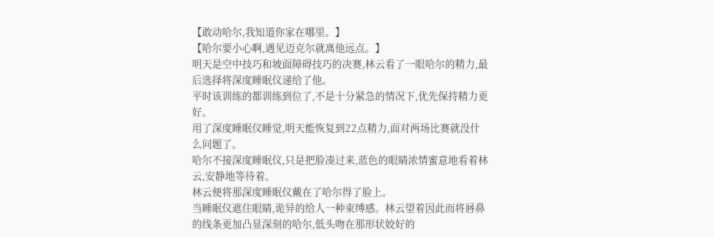【敢动哈尔,我知道你家在哪里。】
【哈尔要小心啊,遇见迈克尔就离他远点。】
明天是空中技巧和坡面障碍技巧的决赛,林云看了一眼哈尔的精力,最后选择将深度睡眠仪递给了他。
平时该训练的都训练到位了,不是十分紧急的情况下,优先保持精力更好。
用了深度睡眠仪睡觉,明天能恢复到22点精力,面对两场比赛就没什么问题了。
哈尔不接深度睡眠仪,只是把脸凑过来,蓝色的眼睛浓情蜜意地看着林云,安静地等待着。
林云便将那深度睡眠仪戴在了哈尔得了脸上。
当睡眠仪遮住眼睛,诡异的给人一种束缚感。林云望着因此而将唇鼻的线条更加凸显深刻的哈尔,低头吻在那形状姣好的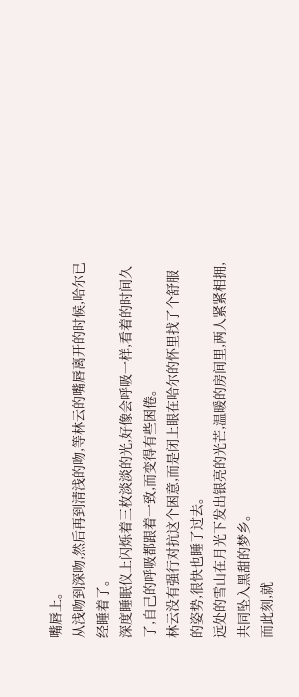嘴唇上。
从浅吻到深吻,然后再到清浅的吻,等林云的嘴唇离开的时候,哈尔已经睡着了。
深度睡眠仪上闪烁着三枚淡淡的光,好像会呼吸一样,看着的时间久了,自己的呼吸都跟着一致,而变得有些困倦。
林云没有强行对抗这个困意,而是闭上眼在哈尔的怀里找了个舒服的姿势,很快也睡了过去。
远处的雪山在月光下发出银亮的光芒,温暖的房间里,两人紧紧相拥,共同坠入黑甜的梦乡。
而此刻,就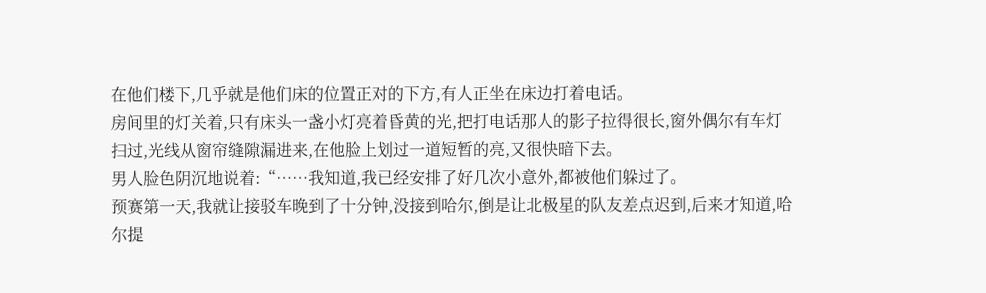在他们楼下,几乎就是他们床的位置正对的下方,有人正坐在床边打着电话。
房间里的灯关着,只有床头一盏小灯亮着昏黄的光,把打电话那人的影子拉得很长,窗外偶尔有车灯扫过,光线从窗帘缝隙漏进来,在他脸上划过一道短暂的亮,又很快暗下去。
男人脸色阴沉地说着:“……我知道,我已经安排了好几次小意外,都被他们躲过了。
预赛第一天,我就让接驳车晚到了十分钟,没接到哈尔,倒是让北极星的队友差点迟到,后来才知道,哈尔提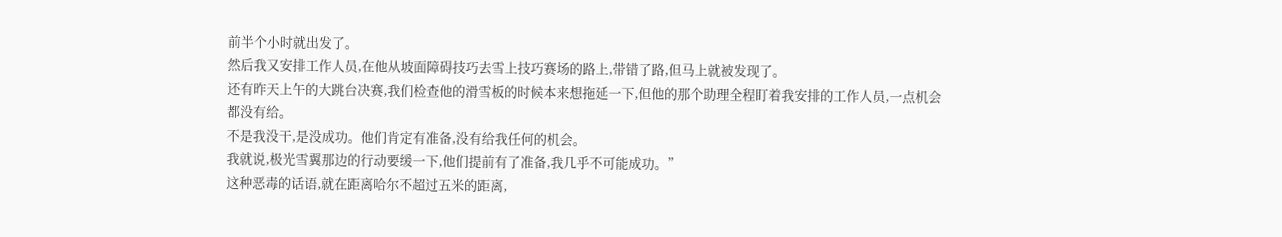前半个小时就出发了。
然后我又安排工作人员,在他从坡面障碍技巧去雪上技巧赛场的路上,带错了路,但马上就被发现了。
还有昨天上午的大跳台决赛,我们检查他的滑雪板的时候本来想拖延一下,但他的那个助理全程盯着我安排的工作人员,一点机会都没有给。
不是我没干,是没成功。他们肯定有准备,没有给我任何的机会。
我就说,极光雪翼那边的行动要缓一下,他们提前有了准备,我几乎不可能成功。”
这种恶毒的话语,就在距离哈尔不超过五米的距离,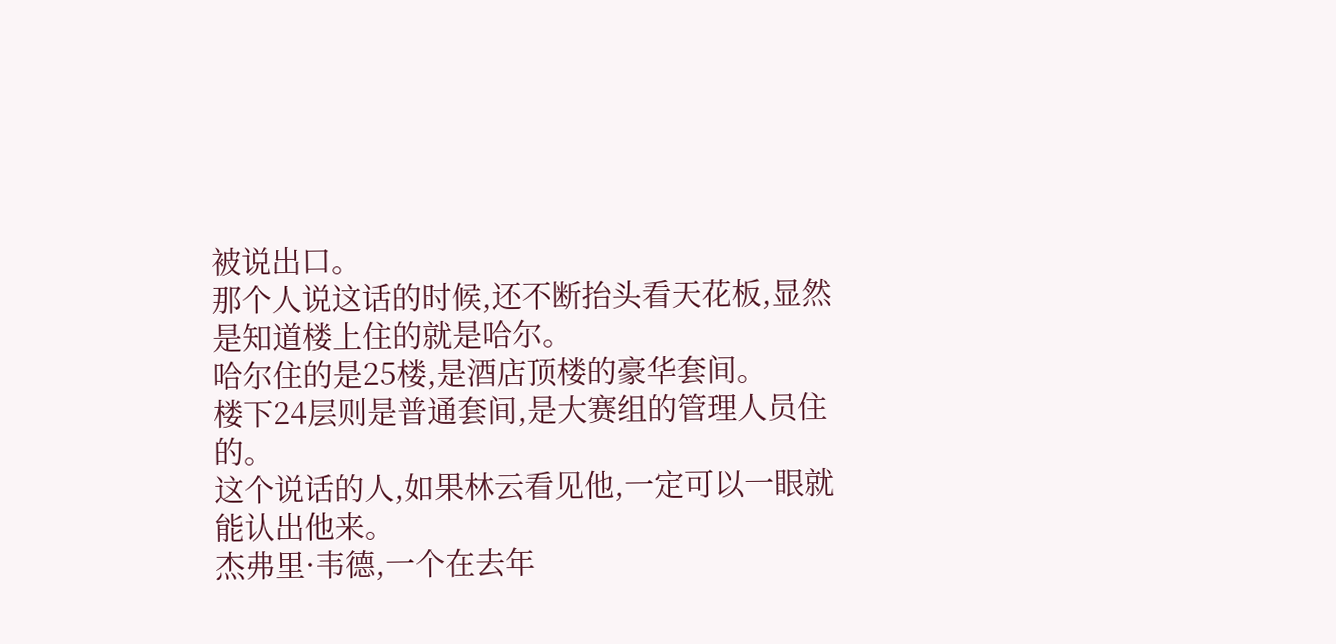被说出口。
那个人说这话的时候,还不断抬头看天花板,显然是知道楼上住的就是哈尔。
哈尔住的是25楼,是酒店顶楼的豪华套间。
楼下24层则是普通套间,是大赛组的管理人员住的。
这个说话的人,如果林云看见他,一定可以一眼就能认出他来。
杰弗里·韦德,一个在去年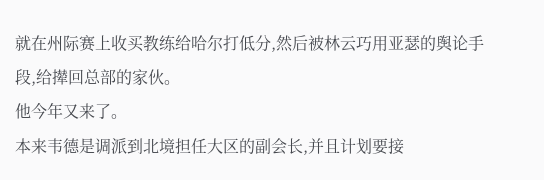就在州际赛上收买教练给哈尔打低分,然后被林云巧用亚瑟的舆论手段,给撵回总部的家伙。
他今年又来了。
本来韦德是调派到北境担任大区的副会长,并且计划要接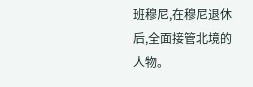班穆尼,在穆尼退休后,全面接管北境的人物。